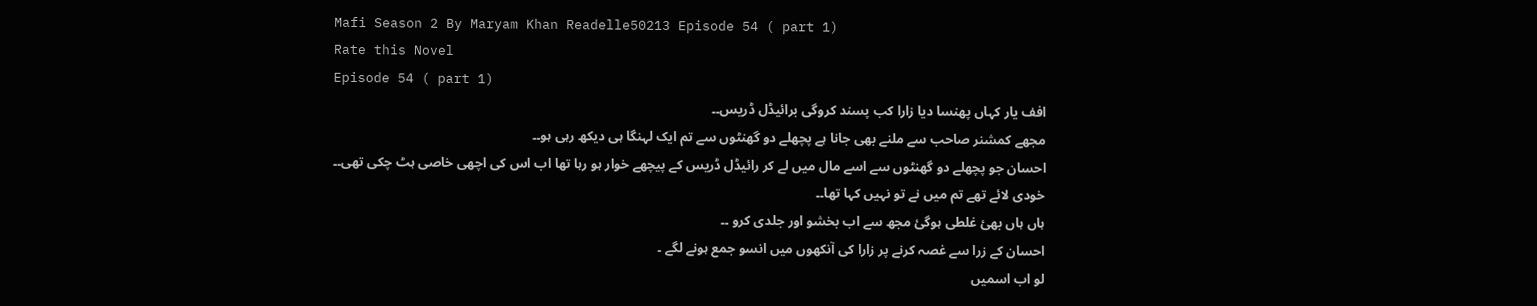Mafi Season 2 By Maryam Khan Readelle50213 Episode 54 ( part 1)
Rate this Novel
Episode 54 ( part 1)
افف یار کہاں پھنسا دیا زارا کب پسند کروگی برائیڈل ڈریس۔۔
مجھے کمشنر صاحب سے ملنے بھی جانا ہے پچھلے دو گھنٹوں سے تم ایک لہنگا ہی دیکھ رہی ہو۔۔
احسان جو پچھلے دو گھنٹوں سے اسے مال میں لے کر رائیڈل ڈریس کے پیچھے خوار ہو رہا تھا اب اس کی اچھی خاصی ہٹ چکی تھی۔۔
خودی لائے تھے تم میں نے تو نہیں کہا تھا۔۔
ہاں ہاں بھئ غلطی ہوگئ مجھ سے اب بخشو اور جلدی کرو ۔۔
احسان کے زرا سے غصہ کرنے پر زارا کی آنکھوں میں انسو جمع ہونے لگے ۔
لو اب اسمیں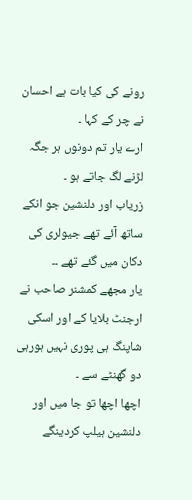رونے کی کیا بات ہے احسان نے چر کے کہا ۔
ارے یار تم دونوں ہر جگہ لڑنے لگ جاتے ہو ۔
زریاب اور دلنشین جو انکے ساتھ آئے تھے جیولری کی دکان میں گئے تھے ۔۔
یار مجھے کمشنر صاحب نے ارجنٹ بلایا کے اور اسکی شاپنگ ہی پوری نہیں ہورہی دو گھنٹے سے ۔
اچھا اچھا تو جا میں اور دلنشین ہیلپ کردینگے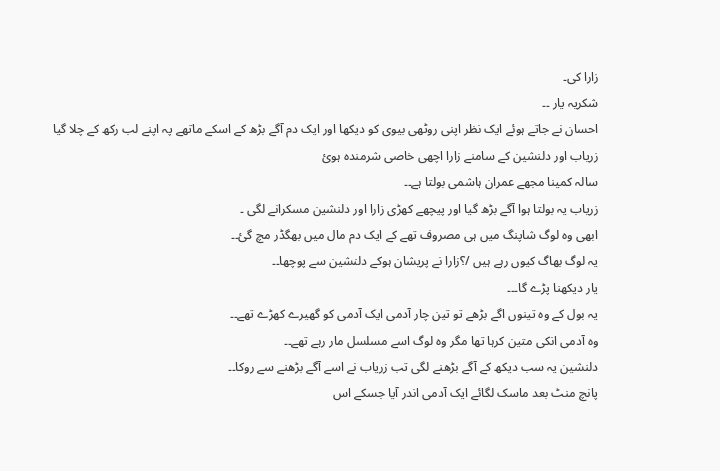زارا کی۔
شکریہ یار ۔۔
احسان نے جاتے ہوئے ایک نظر اپنی روٹھی بیوی کو دیکھا اور ایک دم آگے بڑھ کے اسکے ماتھے پہ اپنے لب رکھ کے چلا گیا
زریاب اور دلنشین کے سامنے زارا اچھی خاصی شرمندہ ہوئ
سالہ کمینا مجھے عمران ہاشمی بولتا ہے۔۔
زریاب یہ بولتا ہوا آگے بڑھ گیا اور پیچھے کھڑی زارا اور دلنشین مسکرانے لگی ۔
ابھی وہ لوگ شاپنگ میں ہی مصروف تھے کے ایک دم مال میں بھگڈر مچ گئ۔۔
یہ لوگ بھاگ کیوں رہے ہیں /؟زارا نے پریشان ہوکے دلنشین سے پوچھا۔۔
یار دیکھنا پڑے گا۔۔۔
یہ بول کے وہ تینوں اگے بڑھے تو تین چار آدمی ایک آدمی کو گھیرے کھڑے تھے۔۔
وہ آدمی انکی متین کرہا تھا مگر وہ لوگ اسے مسلسل مار رہے تھے۔۔
دلنشین یہ سب دیکھ کے آگے بڑھنے لگی تب زریاب نے اسے آگے بڑھنے سے روکا۔۔
پانچ منٹ بعد ماسک لگائے ایک آدمی اندر آیا جسکے اس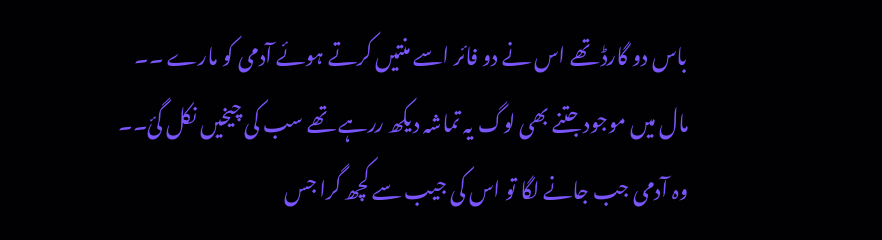باس دو گارڈ تھے اس نے دو فائر اسے منتیں کرتے ہوئے آدمی کو مارے ۔۔
مال میں موجود جتنے بھی لوگ یہ تماشہ دیکھ ررہے تھے سب کی چیخیں نکل گئ۔۔
وہ آدمی جب جانے لگا تو اس کی جیب سے کچھ گرا جس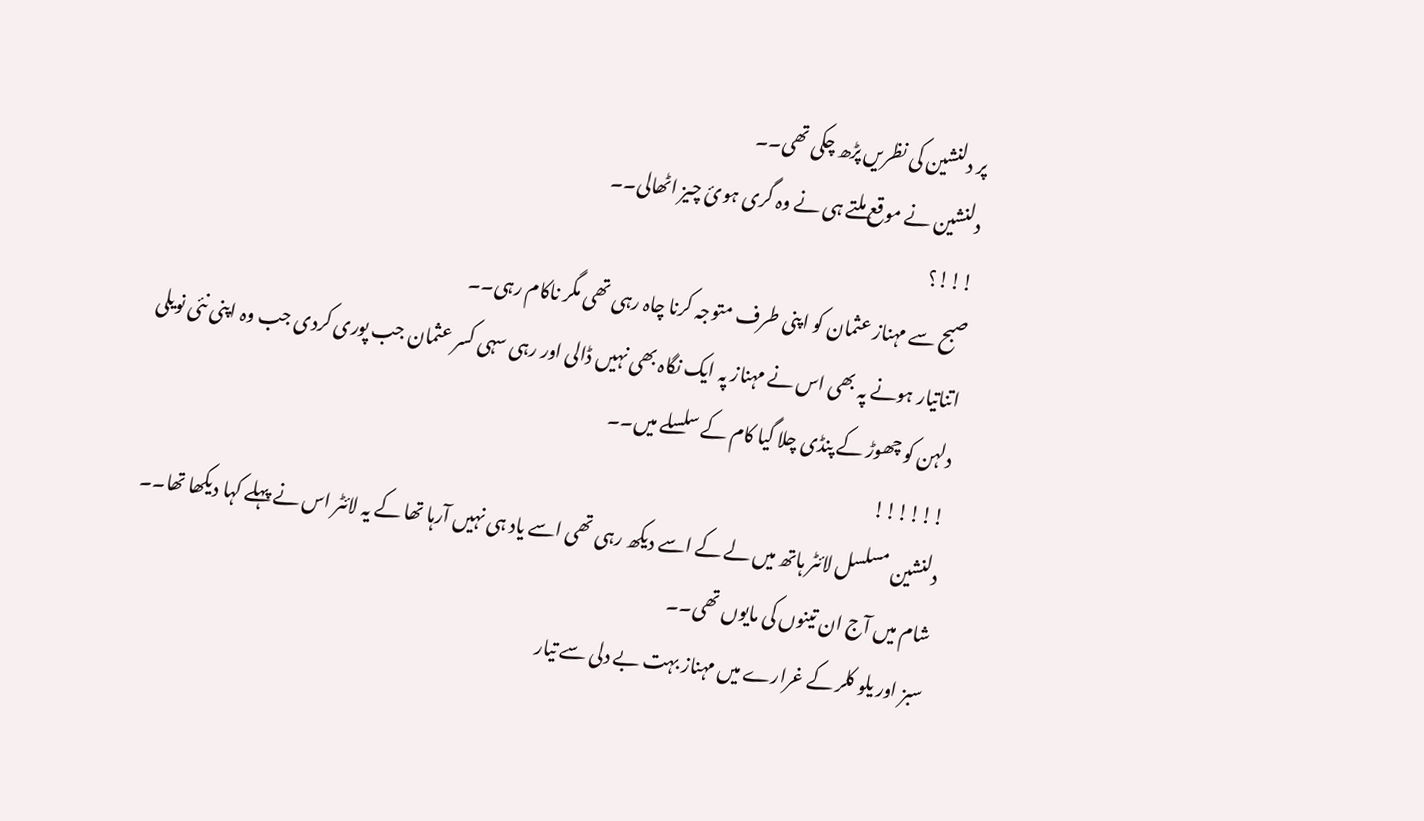پر دلنشین کی نظریں پڑھ چکی تھی۔۔
دلنشین نے موقع ملتے ہی نے وہ گری ہوئ چیز اٹھالی۔۔
!!!؟
صبح سے مہناز عثمان کو اپنی طرف متوجہ کرنا چاہ رہی تھی مگر ناکام رہی۔۔
اتناتیار ہونے پہ بھی اس نے مہناز پہ ایک نگاہ بھی نہیں ڈالی اور رہی سہی کسر عثمان جب پوری کردی جب وہ اپنی نئی نویلی دلہن کو چھوڑ کے پنڈی چلا گیا کام کے سلسلے میں۔۔
!!!!!!
دلنشین مسلسل لائٹر ہاتھ میں لے کے اسے دیکھ رہی تھی اسے یاد ہی نہیں آرہا تھا کے یہ لائٹر اس نے پہلے کہا دیکھا تھا۔۔
شام میں آج ان تینوں کی مایوں تھی۔۔
سبز اور یلو کلر کے غرارے میں مہناز بہت بے دلی سے تیار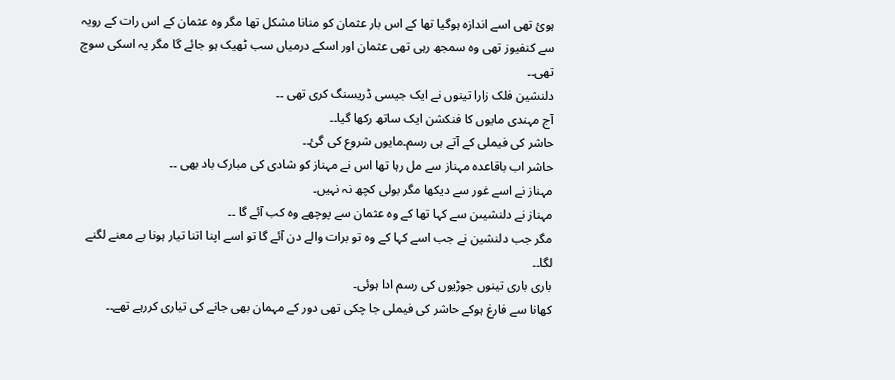ہوئ تھی اسے اندازہ ہوگیا تھا کے اس بار عثمان کو منانا مشکل تھا مگر وہ عثمان کے اس رات کے رویہ سے کنفیوز تھی وہ سمجھ رہی تھی عثمان اور اسکے درمیاں سب ٹھیک ہو جائے گا مگر یہ اسکی سوچ تھی۔۔
دلنشین فلک زارا تینوں نے ایک جیسی ڈریسنگ کری تھی ۔۔
آج مہندی مایوں کا فنکشن ایک ساتھ رکھا گیا۔۔
حاشر کی فیملی کے آتے ہی رسم۔مایوں شروع کی گئ۔۔
حاشر اب باقاعدہ مہناز سے مل رہا تھا اس نے مہناز کو شادی کی مبارک باد بھی ۔۔
مہناز نے اسے غور سے دیکھا مگر بولی کچھ نہ نہیں۔
مہناز نے دلنشیںن سے کہا تھا کے وہ عثمان سے پوچھے وہ کب آئے گا ۔۔
مگر جب دلنشین نے جب اسے کہا کے وہ تو برات والے دن آئے گا تو اسے اپنا اتنا تیار ہونا بے معنے لگنے لگا۔۔
باری باری تینوں جوڑیوں کی رسم ادا ہوئی۔
کھانا سے فارغ ہوکے حاشر کی فیملی جا چکی تھی دور کے مہمان بھی جانے کی تیاری کررہے تھے۔۔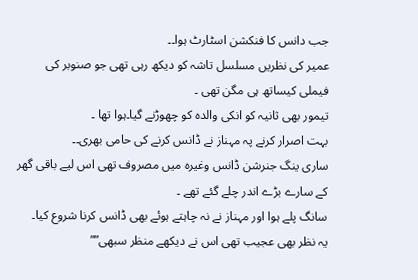جب دانس کا فنکشن اسٹارٹ ہوا۔۔
عمیر کی نظریں مسلسل تاشہ کو دیکھ رہی تھی جو صنوبر کی فیملی کیساتھ ہی مگن تھی ۔
تیمور بھی ثانیہ کو انکی والدہ کو چھوڑنے گیا۔ہوا تھا ۔
بہت اصرار کرنے پہ مہناز نے ڈانس کرنے کی حامی بھری۔۔
ساری ینگ جنرشن ڈانس وغیرہ میں مصروف تھی اس لیے باقی گھر کے سارے بڑے اندر چلے گئے تھے ۔
سانگ پلے ہوا اور مہناز نے نہ چاہتے ہوئے بھی ڈانس کرنا شروع کیا۔
یہ نظر بھی عجیب تھی اس نے دیکھے منظر سبھی””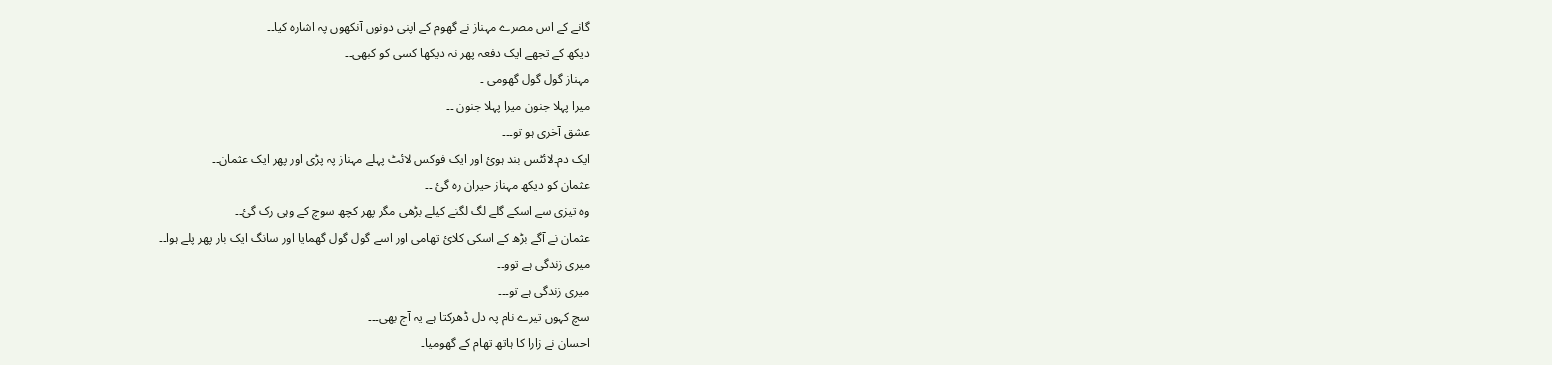گانے کے اس مصرے مہناز نے گھوم کے اپنی دونوں آنکھوں پہ اشارہ کیا۔۔
دیکھ کے تجھے ایک دفعہ پھر نہ دیکھا کسی کو کبھی۔۔
مہناز گول گول گھومی ۔
میرا پہلا جنون میرا پہلا جنون ۔۔
عشق آخری ہو تو۔۔۔
ایک دم۔لائٹس بند ہوئ اور ایک فوکس لائٹ پہلے مہناز پہ پڑی اور پھر ایک عثمان۔۔
عثمان کو دیکھ مہناز حیران رہ گئ ۔۔
وہ تیزی سے اسکے گلے لگ لگنے کیلے بڑھی مگر پھر کچھ سوچ کے وہی رک گئ۔۔
عثمان نے آگے بڑھ کے اسکی کلائ تھامی اور اسے گول گول گھمایا اور سانگ ایک بار پھر پلے ہوا۔۔
میری زندگی ہے توو۔۔
میری زندگی ہے تو۔۔۔
سچ کہوں تیرے نام پہ دل ڈھرکتا ہے یہ آج بھی۔۔۔
احسان نے زارا کا ہاتھ تھام کے گھومیا۔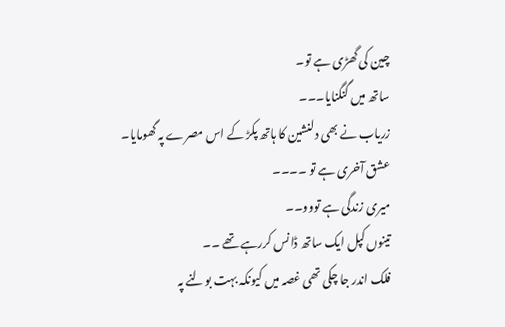چین کی گھڑی ہے تو۔
ساتھ میں گنگنایا۔۔۔
زریاب نے بھی دلنشین کا ہاتھ پکڑ کے اس مصرے پہ گھومایا۔
عشق آخری ہے تو ۔۔۔۔
میری زندگی ہے تووو۔۔
تینوں کپل ایک ساتھ ڈانس کررہے تھے ۔۔
فلک اندر جا چکی تھی غصہ میں کیونکہ بہت بولنے پہ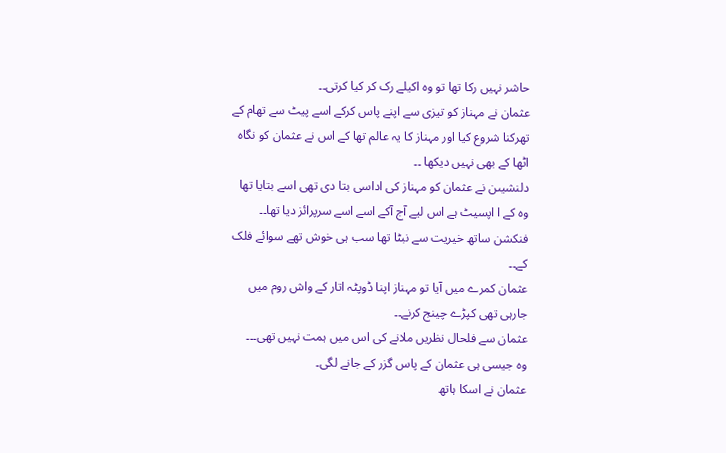حاشر نہیں رکا تھا تو وہ اکیلے رک کر کیا کرتی۔۔
عثمان نے مہناز کو تیزی سے اپنے پاس کرکے اسے پیٹ سے تھام کے تھرکنا شروع کیا اور مہناز کا یہ عالم تھا کے اس نے عثمان کو نگاہ اٹھا کے بھی نہیں دیکھا ۔۔
دلنشیںن نے عثمان کو مہناز کی اداسی بتا دی تھی اسے بتایا تھا وہ کے ا اپسیٹ ہے اس لیے آج آکے اسے اسے سرپرائز دیا تھا۔۔
فنکشن ساتھ خیریت سے نبٹا تھا سب ہی خوش تھے سوائے فلک کے۔۔
عثمان کمرے میں آیا تو مہناز اپنا ڈوپٹہ اتار کے واش روم میں جارہی تھی کپڑے چینج کرنے۔۔
عثمان سے فلحال نظریں ملانے کی اس میں ہمت نہیں تھی۔۔۔
وہ جیسی ہی عثمان کے پاس گزر کے جانے لگی۔
عثمان نے اسکا ہاتھ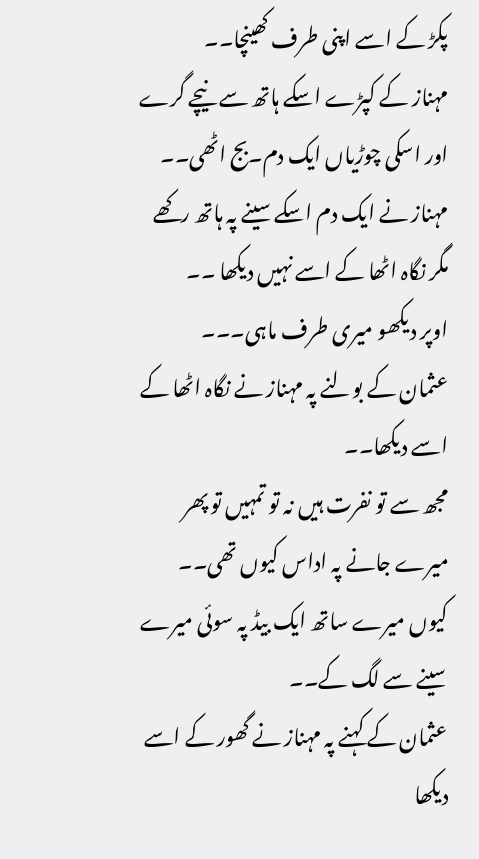پکڑ کے اسے اپنی طرف کھینچا۔۔
مہناز کے کپڑے اسکے ہاتھ سے نیچے گرے اور اسکی چوڑیاں ایک دم۔بج اٹھی۔۔
مہناز نے ایک دم اسکے سینے پہ ہاتھ رکھے مگر نگاہ اٹھا کے اسے نہیں دیکھا ۔۔
اوپر دیکھو میری طرف ماہی۔۔۔
عثمان کے بولنے پہ مہناز نے نگاہ اٹھا کے اسے دیکھا۔۔
مجھ سے تو نفرت ہیں نہ تو تمہیں تو پھر میرے جانے پہ اداس کیوں تھی۔۔
کیوں میرے ساتھ ایک بیڈ پہ سوئی میرے سینے سے لگ کے۔۔
عثمان کے کہنے پہ مہناز نے گھور کے اسے دیکھا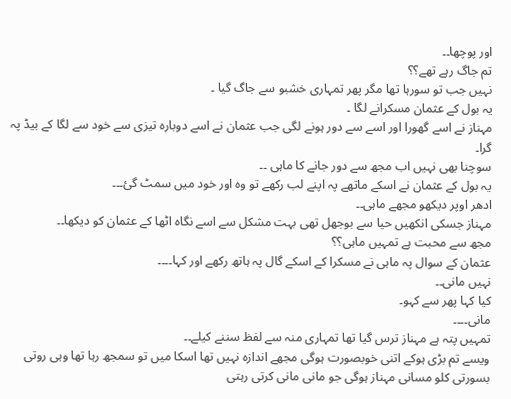اور پوچھا۔۔
تم جاگ رہے تھے؟؟
نہیں جب تو سورہا تھا مگر پھر تمہاری خشبو سے جاگ گیا ۔
یہ بول کے عثمان مسکرانے لگا ۔
مہناز نے اسے گھورا اور اسے سے دور ہونے لگی جب عثمان نے اسے دوبارہ تیزی سے خود سے لگا کے بیڈ پہ گرا۔
سوچنا بھی نہیں اب مجھ سے دور جانے کا ماہی ۔۔
یہ بول کے عثمان نے اسکے ماتھے پہ اپنے لب رکھے تو وہ اور خود میں سمٹ گئ۔۔۔
ادھر اوپر دیکھو مجھے ماہی۔۔
مہناز جسکی انکھیں حیا سے بوجھل تھی بہت مشکل سے اسے نگاہ اٹھا کے عثمان کو دیکھا۔۔
مجھ سے محبت ہے تمہیں ماہی؟؟
عثمان کے سوال پہ ماہی نے مسکرا کے اسکے گال پہ ہاتھ رکھے اور کہا۔۔۔۔
نہیں مانی۔۔
کیا کہا پھر سے کہو۔
مانی۔۔۔۔
تمہیں پتہ ہے مہناز ترس گیا تھا تمہاری منہ سے لفظ سننے کیلے۔۔
ویسے تم بڑی ہوکے اتنی خوبصورت ہوگی مجھے اندازہ نہیں تھا اسکا میں تو سمجھ رہا تھا وہی روتی بسورتی کلو مسانی مہناز ہوگی جو مانی مانی کرتی رہتی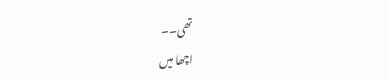تھی۔۔
اچھا میں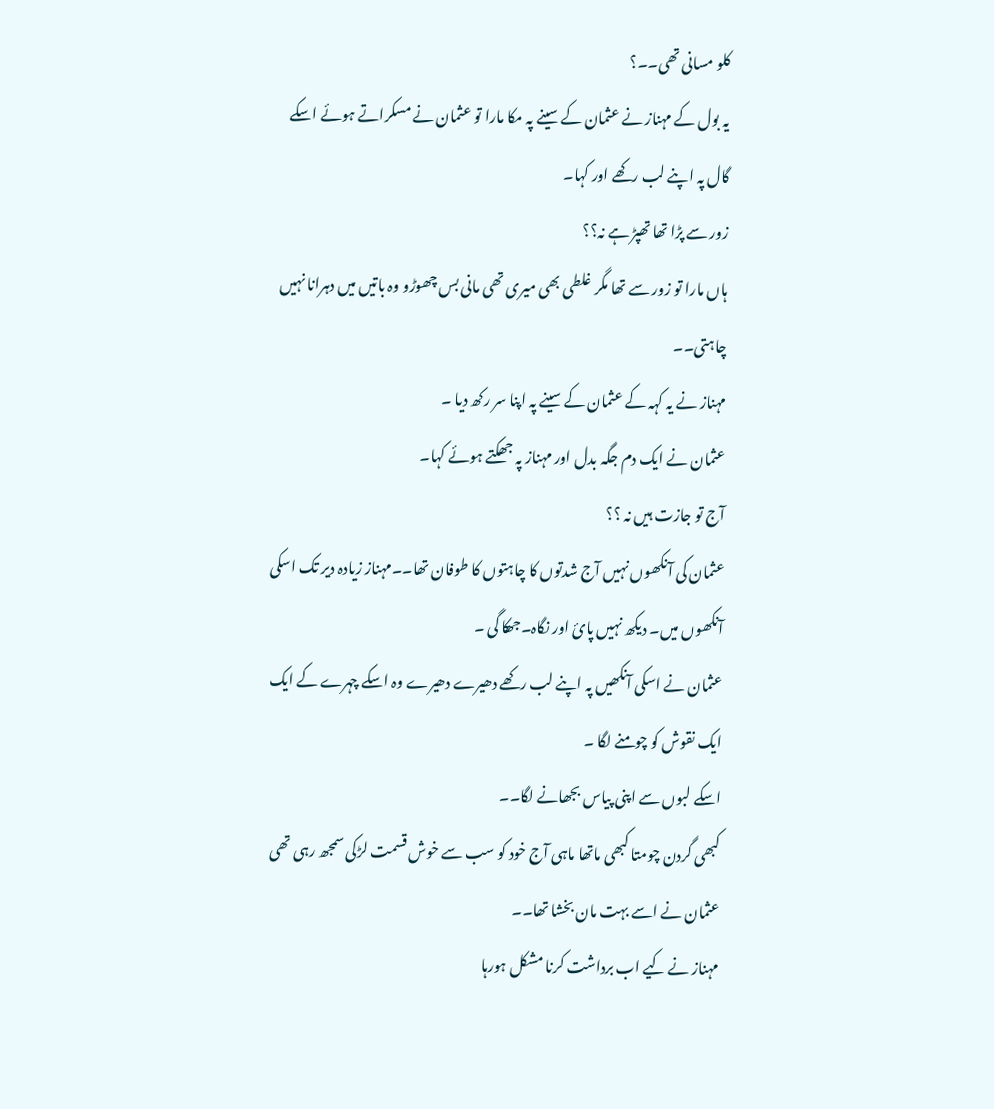کلو مسانی تھی۔۔؟
یہ بول کے مہناز نے عثمان کے سینے پہ مکا مارا تو عثمان نے مسکراتے ہوئے اسکے گال پہ اپنے لب رکھے اور کہا۔
زور سے پڑا تھا تھپڑ ہے نہ؟؟
ہاں مارا تو زور سے تھا مگر غلطی بھی میری تھی مانی بس چھوڑو وہ باتیں میں دہرانا نہیں چاہتی۔۔
مہناز نے یہ کہہ کے عثمان کے سینے پہ اپنا سر رکھ دیا ۔
عثمان نے ایک دم جگہ بدل اور مہناز پہ جھکتے ہوئے کہا۔
آج تو جازت ہیں نہ ؟؟
عثمان کی آنکھوں نہیں آج شدتوں کا چاہتوں کا طوفان تھا۔۔مہناز زیادہ دیر تک اسکی آنکھوں میں۔ دیکھ نہیں پائ اور نگاہ۔جھکا گی ۔
عثمان نے اسکی آنکھیں پہ اپنے لب رکھے دھیرے دھیرے وہ اسکے چہرے کے ایک ایک نقوش کو چومنے لگا ۔
اسکے لبوں سے اپنی پیاس بجھانے لگا۔۔
کبھی گردن چومتا کبھی ماتھا ماہی آج خود کو سب سے خوش قسمت لڑکی سمجھ رہی تھی عثمان نے اسے بہت مان بخشا تھا۔۔
مہناز نے کیے اب برداشت کرنا مشکل ہورہا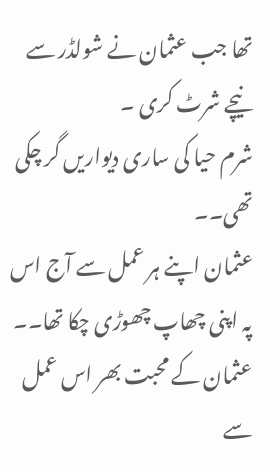تھا جب عثمان نے شولڈر سے نیچے شرٹ کری ۔
شرم حیا کی ساری دیواریں گر چکی تھی۔۔
عثمان اپنے ہر عمل سے آج اس پہ اپنی چھاپ چھوڑی چکا تھا۔۔
عثمان کے محبت بھر اس عمل سے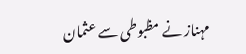مہناز نے مظبوطی سے عثمان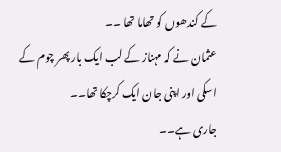کے کندھوں کو تھاما تھا ۔۔
عثمان نے کہ مہناز کے لب ایک بار پھر چوم کے اسکی اور اپنی جان ایک کرچکا تھا۔۔
جاری ہے۔۔